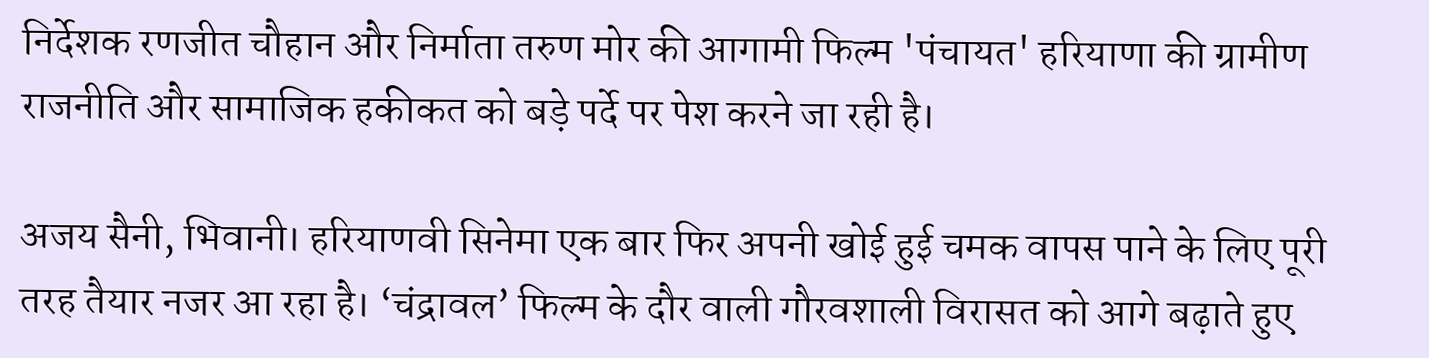निर्देशक रणजीत चौहान और निर्माता तरुण मोर की आगामी फिल्म 'पंचायत' हरियाणा की ग्रामीण राजनीति और सामाजिक हकीकत को बड़े पर्दे पर पेश करने जा रही है।

अजय सैनी, भिवानी। हरियाणवी सिनेमा एक बार फिर अपनी खोई हुई चमक वापस पाने के लिए पूरी तरह तैयार नजर आ रहा है। ‘चंद्रावल’ फिल्म के दौर वाली गौरवशाली विरासत को आगे बढ़ाते हुए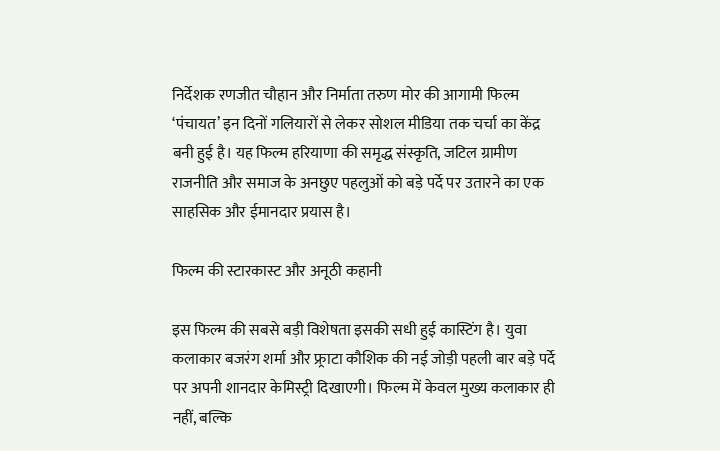निर्देशक रणजीत चौहान और निर्माता तरुण मोर की आगामी फिल्म ‘पंचायत’ इन दिनों गलियारों से लेकर सोशल मीडिया तक चर्चा का केंद्र बनी हुई है। यह फिल्म हरियाणा की समृद्ध संस्कृति, जटिल ग्रामीण राजनीति और समाज के अनछुए पहलुओं को बड़े पर्दे पर उतारने का एक साहसिक और ईमानदार प्रयास है।

फिल्म की स्टारकास्ट और अनूठी कहानी

इस फिल्म की सबसे बड़ी विशेषता इसकी सधी हुई कास्टिंग है। युवा कलाकार बजरंग शर्मा और फ्र्राटा कौशिक की नई जोड़ी पहली बार बड़े पर्दे पर अपनी शानदार केमिस्ट्री दिखाएगी। फिल्म में केवल मुख्य कलाकार ही नहीं, बल्कि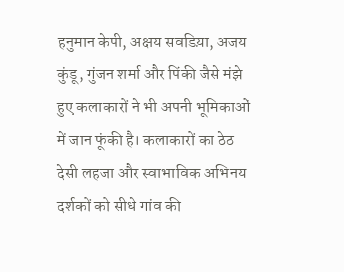हनुमान केपी, अक्षय सवडिय़ा, अजय कुंडू, गुंजन शर्मा और पिंकी जैसे मंझे हुए कलाकारों ने भी अपनी भूमिकाओं में जान फूंकी है। कलाकारों का ठेठ देसी लहजा और स्वाभाविक अभिनय दर्शकों को सीधे गांव की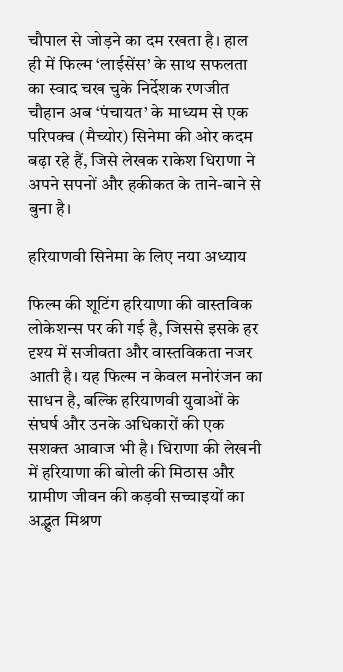चौपाल से जोड़ने का दम रखता है। हाल ही में फिल्म ‘लाईसेंस’ के साथ सफलता का स्वाद चख चुके निर्देशक रणजीत चौहान अब ‘पंचायत’ के माध्यम से एक परिपक्व (मैच्योर) सिनेमा की ओर कदम बढ़ा रहे हैं, जिसे लेखक राकेश धिराणा ने अपने सपनों और हकीकत के ताने-बाने से बुना है।

हरियाणवी सिनेमा के लिए नया अध्याय

फिल्म की शूटिंग हरियाणा की वास्तविक लोकेशन्स पर की गई है, जिससे इसके हर दृश्य में सजीवता और वास्तविकता नजर आती है। यह फिल्म न केवल मनोरंजन का साधन है, बल्कि हरियाणवी युवाओं के संघर्ष और उनके अधिकारों की एक सशक्त आवाज भी है। धिराणा की लेखनी में हरियाणा की बोली की मिठास और ग्रामीण जीवन की कड़वी सच्चाइयों का अद्भुत मिश्रण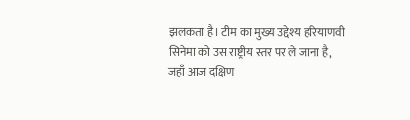झलकता है। टीम का मुख्य उद्देश्य हरियाणवी सिनेमा को उस राष्ट्रीय स्तर पर ले जाना है, जहाँ आज दक्षिण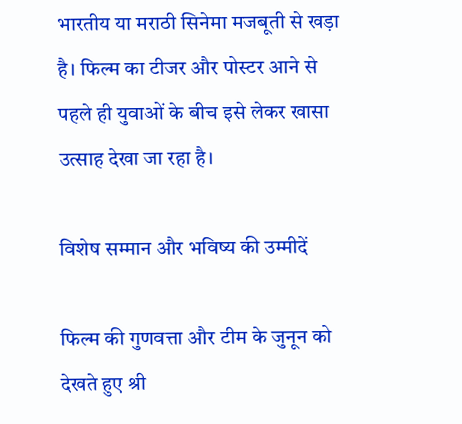भारतीय या मराठी सिनेमा मजबूती से खड़ा है। फिल्म का टीजर और पोस्टर आने से पहले ही युवाओं के बीच इसे लेकर खासा उत्साह देखा जा रहा है।

विशेष सम्मान और भविष्य की उम्मीदें

फिल्म की गुणवत्ता और टीम के जुनून को देखते हुए श्री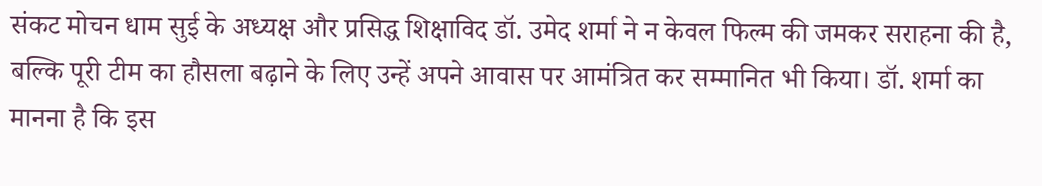संकट मोचन धाम सुई के अध्यक्ष और प्रसिद्ध शिक्षाविद डॉ. उमेद शर्मा ने न केवल फिल्म की जमकर सराहना की है, बल्कि पूरी टीम का हौसला बढ़ाने के लिए उन्हें अपने आवास पर आमंत्रित कर सम्मानित भी किया। डॉ. शर्मा का मानना है कि इस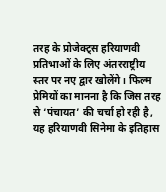तरह के प्रोजेक्ट्स हरियाणवी प्रतिभाओं के लिए अंतरराष्ट्रीय स्तर पर नए द्वार खोलेंगे। फिल्म प्रेमियों का मानना है कि जिस तरह से ‘पंचायत’ की चर्चा हो रही है, यह हरियाणवी सिनेमा के इतिहास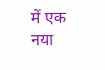में एक नया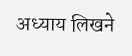अध्याय लिखने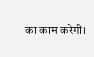का काम करेगी।